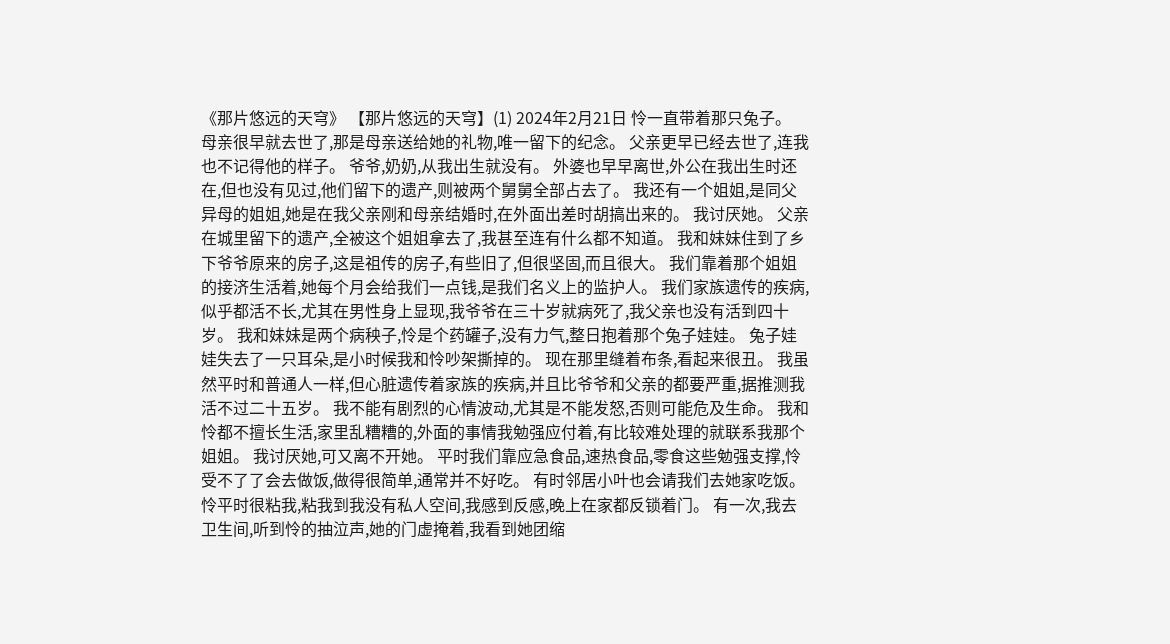《那片悠远的天穹》 【那片悠远的天穹】(1) 2024年2月21日 怜一直带着那只兔子。 母亲很早就去世了,那是母亲送给她的礼物,唯一留下的纪念。 父亲更早已经去世了,连我也不记得他的样子。 爷爷,奶奶,从我出生就没有。 外婆也早早离世,外公在我出生时还在,但也没有见过,他们留下的遗产,则被两个舅舅全部占去了。 我还有一个姐姐,是同父异母的姐姐,她是在我父亲刚和母亲结婚时,在外面出差时胡搞出来的。 我讨厌她。 父亲在城里留下的遗产,全被这个姐姐拿去了,我甚至连有什么都不知道。 我和妹妹住到了乡下爷爷原来的房子,这是祖传的房子,有些旧了,但很坚固,而且很大。 我们靠着那个姐姐的接济生活着,她每个月会给我们一点钱,是我们名义上的监护人。 我们家族遗传的疾病,似乎都活不长,尤其在男性身上显现,我爷爷在三十岁就病死了,我父亲也没有活到四十岁。 我和妹妹是两个病秧子,怜是个药罐子,没有力气,整日抱着那个兔子娃娃。 兔子娃娃失去了一只耳朵,是小时候我和怜吵架撕掉的。 现在那里缝着布条,看起来很丑。 我虽然平时和普通人一样,但心脏遗传着家族的疾病,并且比爷爷和父亲的都要严重,据推测我活不过二十五岁。 我不能有剧烈的心情波动,尤其是不能发怒,否则可能危及生命。 我和怜都不擅长生活,家里乱糟糟的,外面的事情我勉强应付着,有比较难处理的就联系我那个姐姐。 我讨厌她,可又离不开她。 平时我们靠应急食品,速热食品,零食这些勉强支撑,怜受不了了会去做饭,做得很简单,通常并不好吃。 有时邻居小叶也会请我们去她家吃饭。 怜平时很粘我,粘我到我没有私人空间,我感到反感,晚上在家都反锁着门。 有一次,我去卫生间,听到怜的抽泣声,她的门虚掩着,我看到她团缩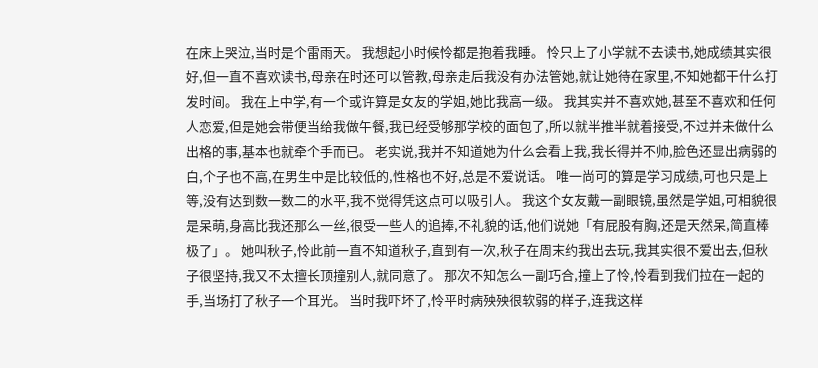在床上哭泣,当时是个雷雨天。 我想起小时候怜都是抱着我睡。 怜只上了小学就不去读书,她成绩其实很好,但一直不喜欢读书,母亲在时还可以管教,母亲走后我没有办法管她,就让她待在家里,不知她都干什么打发时间。 我在上中学,有一个或许算是女友的学姐,她比我高一级。 我其实并不喜欢她,甚至不喜欢和任何人恋爱,但是她会带便当给我做午餐,我已经受够那学校的面包了,所以就半推半就着接受,不过并未做什么出格的事,基本也就牵个手而已。 老实说,我并不知道她为什么会看上我,我长得并不帅,脸色还显出病弱的白,个子也不高,在男生中是比较低的,性格也不好,总是不爱说话。 唯一尚可的算是学习成绩,可也只是上等,没有达到数一数二的水平,我不觉得凭这点可以吸引人。 我这个女友戴一副眼镜,虽然是学姐,可相貌很是呆萌,身高比我还那么一丝,很受一些人的追捧,不礼貌的话,他们说她「有屁股有胸,还是天然呆,简直棒极了」。 她叫秋子,怜此前一直不知道秋子,直到有一次,秋子在周末约我出去玩,我其实很不爱出去,但秋子很坚持,我又不太擅长顶撞别人,就同意了。 那次不知怎么一副巧合,撞上了怜,怜看到我们拉在一起的手,当场打了秋子一个耳光。 当时我吓坏了,怜平时病殃殃很软弱的样子,连我这样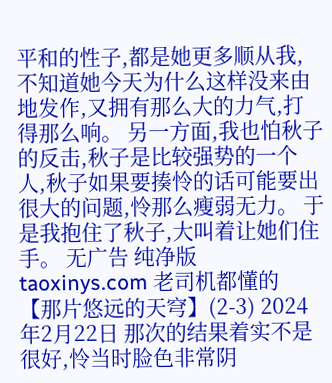平和的性子,都是她更多顺从我,不知道她今天为什么这样没来由地发作,又拥有那么大的力气,打得那么响。 另一方面,我也怕秋子的反击,秋子是比较强势的一个人,秋子如果要揍怜的话可能要出很大的问题,怜那么瘦弱无力。 于是我抱住了秋子,大叫着让她们住手。 无广告 纯净版 taoxinys.com 老司机都懂的 【那片悠远的天穹】(2-3) 2024年2月22日 那次的结果着实不是很好,怜当时脸色非常阴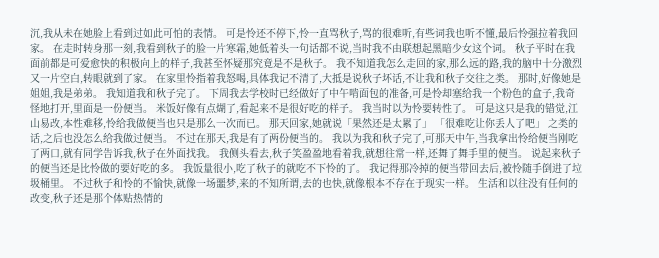沉,我从未在她脸上看到过如此可怕的表情。 可是怜还不停下,怜一直骂秋子,骂的很难听,有些词我也听不懂,最后怜强拉着我回家。 在走时转身那一刻,我看到秋子的脸一片寒霜,她低着头一句话都不说,当时我不由联想起黑暗少女这个词。 秋子平时在我面前都是可爱愈快的积极向上的样子,我甚至怀疑那究竟是不是秋子。 我不知道我怎么走回的家,那么远的路,我的脑中十分激烈又一片空白,转眼就到了家。 在家里怜指着我怒喝,具体我记不清了,大抵是说秋子坏话,不让我和秋子交往之类。 那时,好像她是姐姐,我是弟弟。 我知道我和秋子完了。 下周我去学校时已经做好了中午啃面包的准备,可是怜却塞给我一个粉色的盒子,我奇怪地打开,里面是一份便当。 米饭好像有点煳了,看起来不是很好吃的样子。 我当时以为怜要转性了。 可是这只是我的错觉,江山易改,本性难移,怜给我做便当也只是那么一次而已。 那天回家,她就说「果然还是太累了」 「很难吃让你丢人了吧」 之类的话,之后也没怎么给我做过便当。 不过在那天,我是有了两份便当的。 我以为我和秋子完了,可那天中午,当我拿出怜给便当刚吃了两口,就有同学告诉我,秋子在外面找我。 我侧头看去,秋子笑盈盈地看着我,就想往常一样,还舞了舞手里的便当。 说起来秋子的便当还是比怜做的要好吃的多。 我饭量很小,吃了秋子的就吃不下怜的了。 我记得那冷掉的便当带回去后,被怜随手倒进了垃圾桶里。 不过秋子和怜的不愉快,就像一场噩梦,来的不知所谓,去的也快,就像根本不存在于现实一样。 生活和以往没有任何的改变,秋子还是那个体贴热情的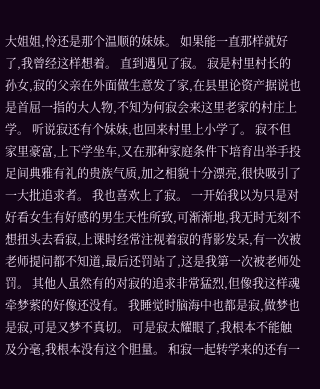大姐姐,怜还是那个温顺的妹妹。 如果能一直那样就好了,我曾经这样想着。 直到遇见了寂。 寂是村里村长的孙女,寂的父亲在外面做生意发了家,在县里论资产据说也是首屈一指的大人物,不知为何寂会来这里老家的村庄上学。 听说寂还有个妹妹,也回来村里上小学了。 寂不但家里豪富,上下学坐车,又在那种家庭条件下培育出举手投足间典雅有礼的贵族气质,加之相貌十分漂亮,很快吸引了一大批追求者。 我也喜欢上了寂。 一开始我以为只是对好看女生有好感的男生天性所致,可渐渐地,我无时无刻不想扭头去看寂,上课时经常注视着寂的背影发呆,有一次被老师提问都不知道,最后还罚站了,这是我第一次被老师处罚。 其他人虽然有的对寂的追求非常猛烈,但像我这样魂牵梦萦的好像还没有。 我睡觉时脑海中也都是寂,做梦也是寂,可是又梦不真切。 可是寂太耀眼了,我根本不能触及分毫,我根本没有这个胆量。 和寂一起转学来的还有一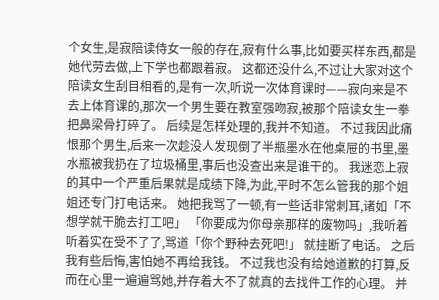个女生,是寂陪读侍女一般的存在,寂有什么事,比如要买样东西,都是她代劳去做,上下学也都跟着寂。 这都还没什么,不过让大家对这个陪读女生刮目相看的,是有一次,听说一次体育课时——寂向来是不去上体育课的,那次一个男生要在教室强吻寂,被那个陪读女生一拳把鼻梁骨打碎了。 后续是怎样处理的,我并不知道。 不过我因此痛恨那个男生,后来一次趁没人发现倒了半瓶墨水在他桌屉的书里,墨水瓶被我扔在了垃圾桶里,事后也没查出来是谁干的。 我迷恋上寂的其中一个严重后果就是成绩下降,为此,平时不怎么管我的那个姐姐还专门打电话来。 她把我骂了一顿,有一些话非常刺耳,诸如「不想学就干脆去打工吧」 「你要成为你母亲那样的废物吗」,我听着听着实在受不了了,骂道「你个野种去死吧!」 就挂断了电话。 之后我有些后悔,害怕她不再给我钱。 不过我也没有给她道歉的打算,反而在心里一遍遍骂她,并存着大不了就真的去找件工作的心理。 并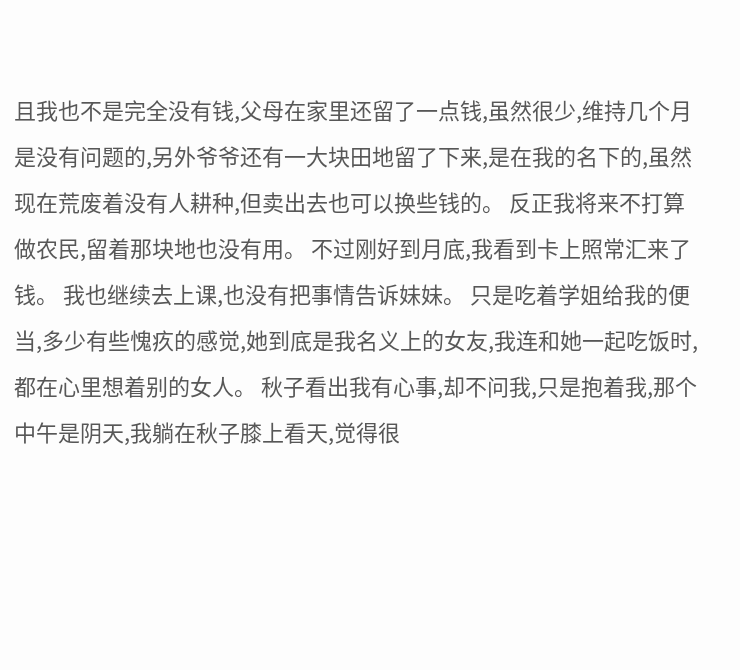且我也不是完全没有钱,父母在家里还留了一点钱,虽然很少,维持几个月是没有问题的,另外爷爷还有一大块田地留了下来,是在我的名下的,虽然现在荒废着没有人耕种,但卖出去也可以换些钱的。 反正我将来不打算做农民,留着那块地也没有用。 不过刚好到月底,我看到卡上照常汇来了钱。 我也继续去上课,也没有把事情告诉妹妹。 只是吃着学姐给我的便当,多少有些愧疚的感觉,她到底是我名义上的女友,我连和她一起吃饭时,都在心里想着别的女人。 秋子看出我有心事,却不问我,只是抱着我,那个中午是阴天,我躺在秋子膝上看天,觉得很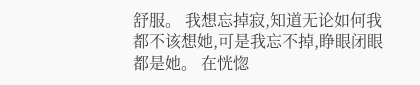舒服。 我想忘掉寂,知道无论如何我都不该想她,可是我忘不掉,睁眼闭眼都是她。 在恍惚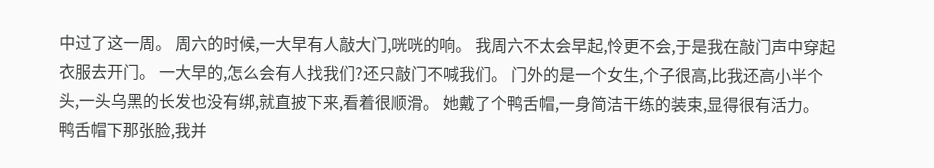中过了这一周。 周六的时候,一大早有人敲大门,咣咣的响。 我周六不太会早起,怜更不会,于是我在敲门声中穿起衣服去开门。 一大早的,怎么会有人找我们?还只敲门不喊我们。 门外的是一个女生,个子很高,比我还高小半个头,一头乌黑的长发也没有绑,就直披下来,看着很顺滑。 她戴了个鸭舌帽,一身简洁干练的装束,显得很有活力。 鸭舌帽下那张脸,我并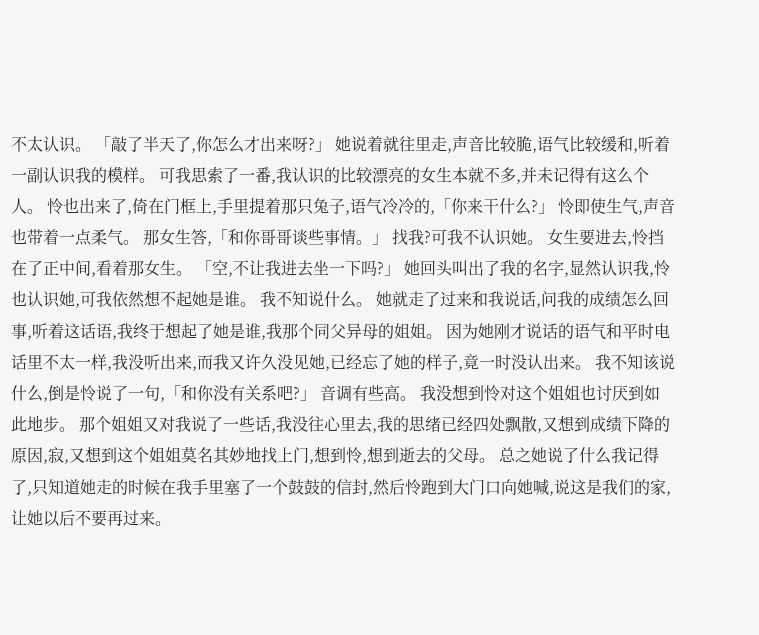不太认识。 「敲了半天了,你怎么才出来呀?」 她说着就往里走,声音比较脆,语气比较缓和,听着一副认识我的模样。 可我思索了一番,我认识的比较漂亮的女生本就不多,并未记得有这么个人。 怜也出来了,倚在门框上,手里提着那只兔子,语气冷冷的,「你来干什么?」 怜即使生气,声音也带着一点柔气。 那女生答,「和你哥哥谈些事情。」 找我?可我不认识她。 女生要进去,怜挡在了正中间,看着那女生。 「空,不让我进去坐一下吗?」 她回头叫出了我的名字,显然认识我,怜也认识她,可我依然想不起她是谁。 我不知说什么。 她就走了过来和我说话,问我的成绩怎么回事,听着这话语,我终于想起了她是谁,我那个同父异母的姐姐。 因为她刚才说话的语气和平时电话里不太一样,我没听出来,而我又许久没见她,已经忘了她的样子,竟一时没认出来。 我不知该说什么,倒是怜说了一句,「和你没有关系吧?」 音调有些高。 我没想到怜对这个姐姐也讨厌到如此地步。 那个姐姐又对我说了一些话,我没往心里去,我的思绪已经四处飘散,又想到成绩下降的原因,寂,又想到这个姐姐莫名其妙地找上门,想到怜,想到逝去的父母。 总之她说了什么我记得了,只知道她走的时候在我手里塞了一个鼓鼓的信封,然后怜跑到大门口向她喊,说这是我们的家,让她以后不要再过来。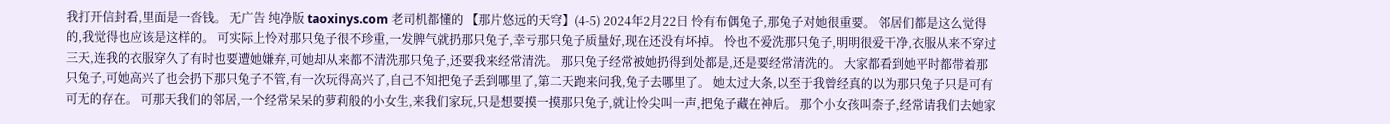我打开信封看,里面是一沓钱。 无广告 纯净版 taoxinys.com 老司机都懂的 【那片悠远的天穹】(4-5) 2024年2月22日 怜有布偶兔子,那兔子对她很重要。 邻居们都是这么觉得的,我觉得也应该是这样的。 可实际上怜对那只兔子很不珍重,一发脾气就扔那只兔子,幸亏那只兔子质量好,现在还没有坏掉。 怜也不爱洗那只兔子,明明很爱干净,衣服从来不穿过三天,连我的衣服穿久了有时也要遭她嫌弃,可她却从来都不清洗那只兔子,还要我来经常清洗。 那只兔子经常被她扔得到处都是,还是要经常清洗的。 大家都看到她平时都带着那只兔子,可她高兴了也会扔下那只兔子不管,有一次玩得高兴了,自己不知把兔子丢到哪里了,第二天跑来问我,兔子去哪里了。 她太过大条,以至于我曾经真的以为那只兔子只是可有可无的存在。 可那天我们的邻居,一个经常呆呆的萝莉般的小女生,来我们家玩,只是想要摸一摸那只兔子,就让怜尖叫一声,把兔子藏在神后。 那个小女孩叫柰子,经常请我们去她家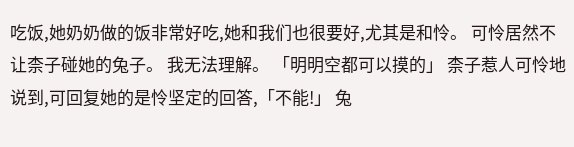吃饭,她奶奶做的饭非常好吃,她和我们也很要好,尤其是和怜。 可怜居然不让柰子碰她的兔子。 我无法理解。 「明明空都可以摸的」 柰子惹人可怜地说到,可回复她的是怜坚定的回答,「不能!」 兔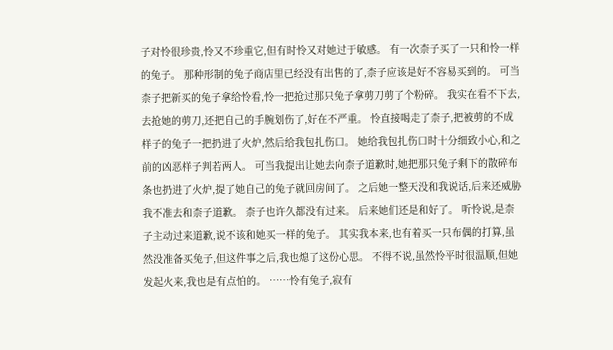子对怜很珍贵,怜又不珍重它,但有时怜又对她过于敏感。 有一次柰子买了一只和怜一样的兔子。 那种形制的兔子商店里已经没有出售的了,柰子应该是好不容易买到的。 可当柰子把新买的兔子拿给怜看,怜一把抢过那只兔子拿剪刀剪了个粉碎。 我实在看不下去,去抢她的剪刀,还把自己的手腕划伤了,好在不严重。 怜直接喝走了柰子,把被剪的不成样子的兔子一把扔进了火炉,然后给我包扎伤口。 她给我包扎伤口时十分细致小心,和之前的凶恶样子判若两人。 可当我提出让她去向柰子道歉时,她把那只兔子剩下的散碎布条也扔进了火炉,提了她自己的兔子就回房间了。 之后她一整天没和我说话,后来还威胁我不准去和柰子道歉。 柰子也许久都没有过来。 后来她们还是和好了。 听怜说,是柰子主动过来道歉,说不该和她买一样的兔子。 其实我本来,也有着买一只布偶的打算,虽然没准备买兔子,但这件事之后,我也熄了这份心思。 不得不说,虽然怜平时很温顺,但她发起火来,我也是有点怕的。 ……怜有兔子,寂有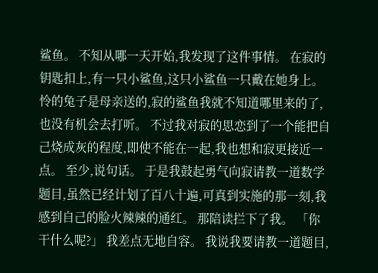鲨鱼。 不知从哪一天开始,我发现了这件事情。 在寂的钥匙扣上,有一只小鲨鱼,这只小鲨鱼一只戴在她身上。 怜的兔子是母亲送的,寂的鲨鱼我就不知道哪里来的了,也没有机会去打听。 不过我对寂的思恋到了一个能把自己烧成灰的程度,即使不能在一起,我也想和寂更接近一点。 至少,说句话。 于是我鼓起勇气向寂请教一道数学题目,虽然已经计划了百八十遍,可真到实施的那一刻,我感到自己的脸火辣辣的通红。 那陪读拦下了我。 「你干什么呢?」 我差点无地自容。 我说我要请教一道题目,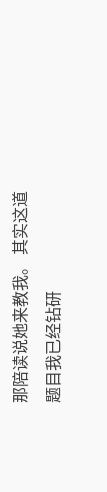那陪读说她来教我。 其实这道题目我已经钻研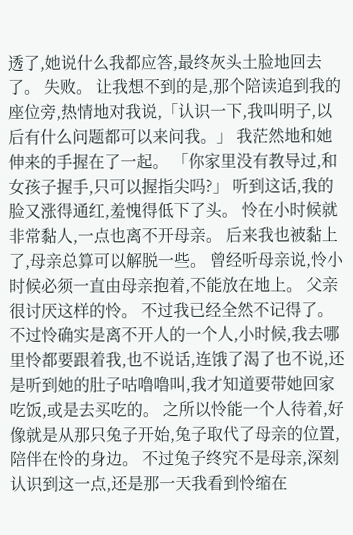透了,她说什么我都应答,最终灰头土脸地回去了。 失败。 让我想不到的是,那个陪读追到我的座位旁,热情地对我说,「认识一下,我叫明子,以后有什么问题都可以来问我。」 我茫然地和她伸来的手握在了一起。 「你家里没有教导过,和女孩子握手,只可以握指尖吗?」 听到这话,我的脸又涨得通红,羞愧得低下了头。 怜在小时候就非常黏人,一点也离不开母亲。 后来我也被黏上了,母亲总算可以解脱一些。 曾经听母亲说,怜小时候必须一直由母亲抱着,不能放在地上。 父亲很讨厌这样的怜。 不过我已经全然不记得了。 不过怜确实是离不开人的一个人,小时候,我去哪里怜都要跟着我,也不说话,连饿了渴了也不说,还是听到她的肚子咕噜噜叫,我才知道要带她回家吃饭,或是去买吃的。 之所以怜能一个人待着,好像就是从那只兔子开始,兔子取代了母亲的位置,陪伴在怜的身边。 不过兔子终究不是母亲,深刻认识到这一点,还是那一天我看到怜缩在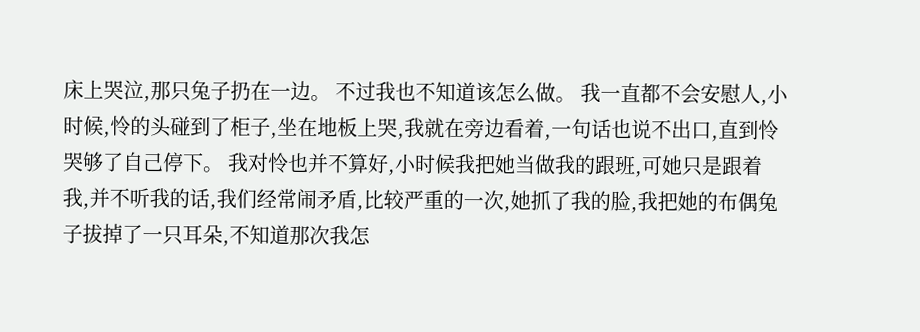床上哭泣,那只兔子扔在一边。 不过我也不知道该怎么做。 我一直都不会安慰人,小时候,怜的头碰到了柜子,坐在地板上哭,我就在旁边看着,一句话也说不出口,直到怜哭够了自己停下。 我对怜也并不算好,小时候我把她当做我的跟班,可她只是跟着我,并不听我的话,我们经常闹矛盾,比较严重的一次,她抓了我的脸,我把她的布偶兔子拔掉了一只耳朵,不知道那次我怎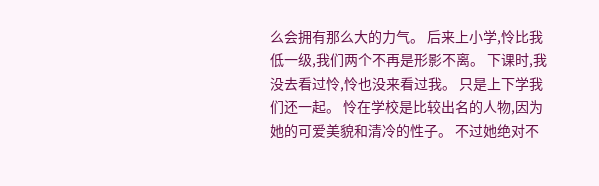么会拥有那么大的力气。 后来上小学,怜比我低一级,我们两个不再是形影不离。 下课时,我没去看过怜,怜也没来看过我。 只是上下学我们还一起。 怜在学校是比较出名的人物,因为她的可爱美貌和清冷的性子。 不过她绝对不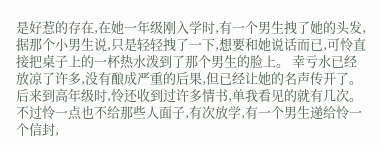是好惹的存在,在她一年级刚入学时,有一个男生拽了她的头发,据那个小男生说,只是轻轻拽了一下,想要和她说话而已,可怜直接把桌子上的一杯热水泼到了那个男生的脸上。 幸亏水已经放凉了许多,没有酿成严重的后果,但已经让她的名声传开了。 后来到高年级时,怜还收到过许多情书,单我看见的就有几次。 不过怜一点也不给那些人面子,有次放学,有一个男生递给怜一个信封,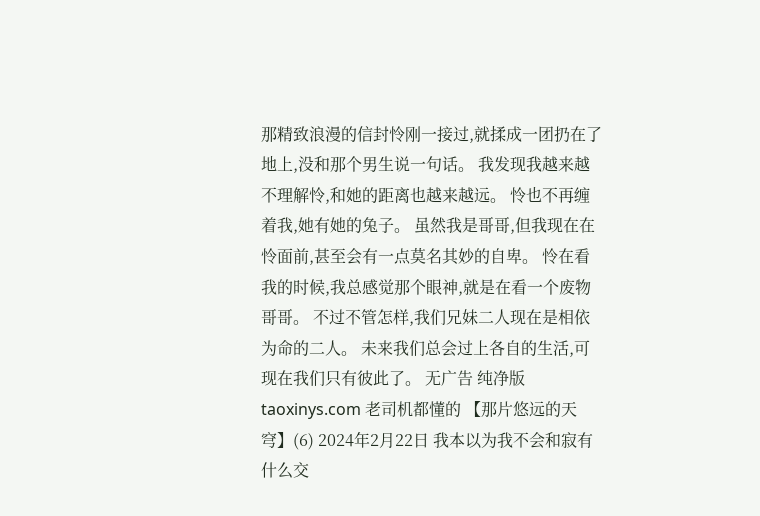那精致浪漫的信封怜刚一接过,就揉成一团扔在了地上,没和那个男生说一句话。 我发现我越来越不理解怜,和她的距离也越来越远。 怜也不再缠着我,她有她的兔子。 虽然我是哥哥,但我现在在怜面前,甚至会有一点莫名其妙的自卑。 怜在看我的时候,我总感觉那个眼神,就是在看一个废物哥哥。 不过不管怎样,我们兄妹二人现在是相依为命的二人。 未来我们总会过上各自的生活,可现在我们只有彼此了。 无广告 纯净版 taoxinys.com 老司机都懂的 【那片悠远的天穹】(6) 2024年2月22日 我本以为我不会和寂有什么交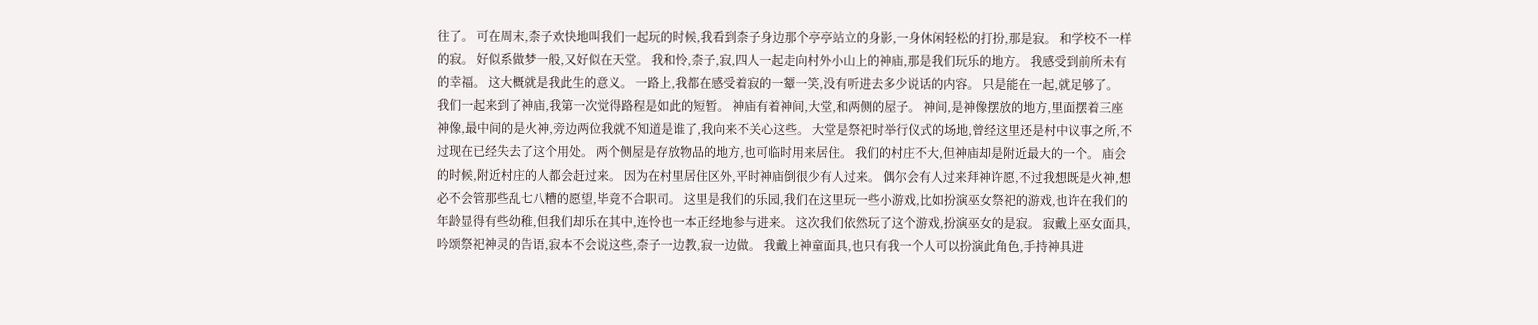往了。 可在周末,柰子欢快地叫我们一起玩的时候,我看到柰子身边那个亭亭站立的身影,一身休闲轻松的打扮,那是寂。 和学校不一样的寂。 好似系做梦一般,又好似在天堂。 我和怜,柰子,寂,四人一起走向村外小山上的神庙,那是我们玩乐的地方。 我感受到前所未有的幸福。 这大概就是我此生的意义。 一路上,我都在感受着寂的一颦一笑,没有听进去多少说话的内容。 只是能在一起,就足够了。 我们一起来到了神庙,我第一次觉得路程是如此的短暂。 神庙有着神间,大堂,和两侧的屋子。 神间,是神像摆放的地方,里面摆着三座神像,最中间的是火神,旁边两位我就不知道是谁了,我向来不关心这些。 大堂是祭祀时举行仪式的场地,曾经这里还是村中议事之所,不过现在已经失去了这个用处。 两个侧屋是存放物品的地方,也可临时用来居住。 我们的村庄不大,但神庙却是附近最大的一个。 庙会的时候,附近村庄的人都会赶过来。 因为在村里居住区外,平时神庙倒很少有人过来。 偶尔会有人过来拜神许愿,不过我想既是火神,想必不会管那些乱七八糟的愿望,毕竟不合职司。 这里是我们的乐园,我们在这里玩一些小游戏,比如扮演巫女祭祀的游戏,也许在我们的年龄显得有些幼稚,但我们却乐在其中,连怜也一本正经地参与进来。 这次我们依然玩了这个游戏,扮演巫女的是寂。 寂戴上巫女面具,吟颂祭祀神灵的告语,寂本不会说这些,柰子一边教,寂一边做。 我戴上神童面具,也只有我一个人可以扮演此角色,手持神具进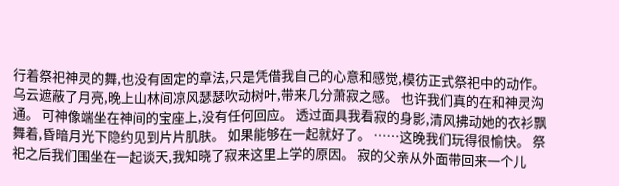行着祭祀神灵的舞,也没有固定的章法,只是凭借我自己的心意和感觉,模彷正式祭祀中的动作。 乌云遮蔽了月亮,晚上山林间凉风瑟瑟吹动树叶,带来几分萧寂之感。 也许我们真的在和神灵沟通。 可神像端坐在神间的宝座上,没有任何回应。 透过面具我看寂的身影,清风拂动她的衣衫飘舞着,昏暗月光下隐约见到片片肌肤。 如果能够在一起就好了。 ……这晚我们玩得很愉快。 祭祀之后我们围坐在一起谈天,我知晓了寂来这里上学的原因。 寂的父亲从外面带回来一个儿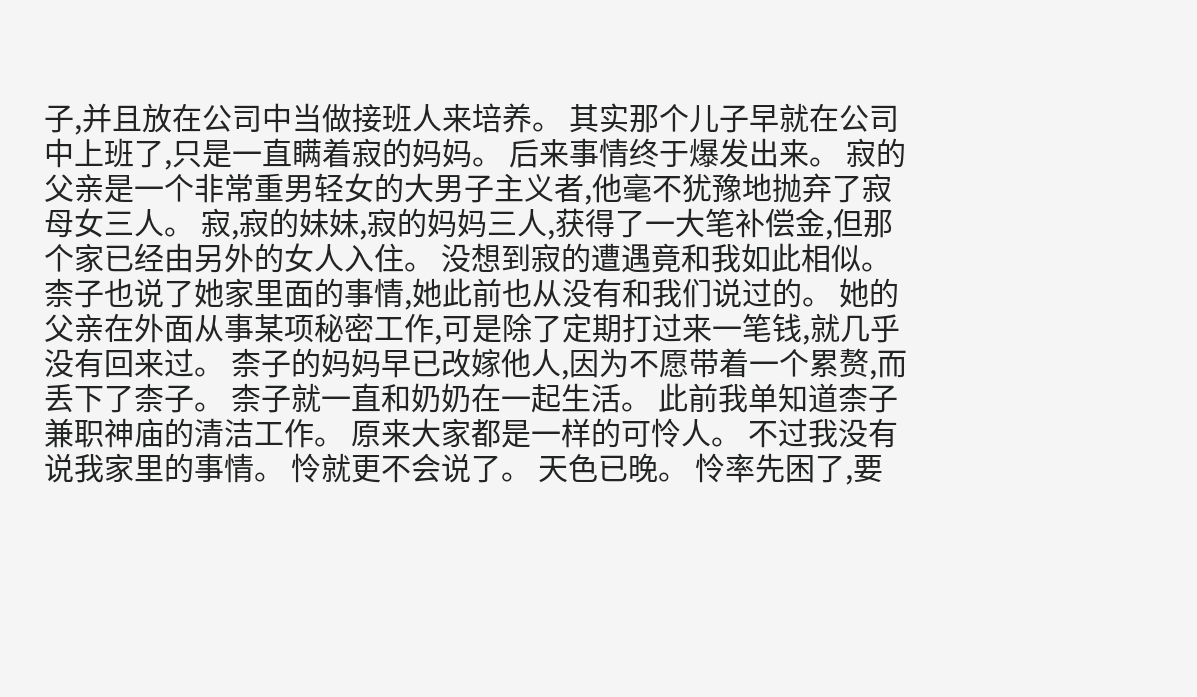子,并且放在公司中当做接班人来培养。 其实那个儿子早就在公司中上班了,只是一直瞒着寂的妈妈。 后来事情终于爆发出来。 寂的父亲是一个非常重男轻女的大男子主义者,他毫不犹豫地抛弃了寂母女三人。 寂,寂的妹妹,寂的妈妈三人,获得了一大笔补偿金,但那个家已经由另外的女人入住。 没想到寂的遭遇竟和我如此相似。 柰子也说了她家里面的事情,她此前也从没有和我们说过的。 她的父亲在外面从事某项秘密工作,可是除了定期打过来一笔钱,就几乎没有回来过。 柰子的妈妈早已改嫁他人,因为不愿带着一个累赘,而丢下了柰子。 柰子就一直和奶奶在一起生活。 此前我单知道柰子兼职神庙的清洁工作。 原来大家都是一样的可怜人。 不过我没有说我家里的事情。 怜就更不会说了。 天色已晚。 怜率先困了,要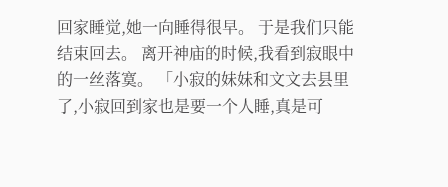回家睡觉,她一向睡得很早。 于是我们只能结束回去。 离开神庙的时候,我看到寂眼中的一丝落寞。 「小寂的妹妹和文文去县里了,小寂回到家也是要一个人睡,真是可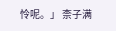怜呢。」 柰子满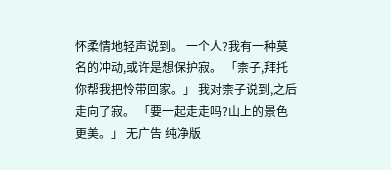怀柔情地轻声说到。 一个人?我有一种莫名的冲动,或许是想保护寂。 「柰子,拜托你帮我把怜带回家。」 我对柰子说到,之后走向了寂。 「要一起走走吗?山上的景色更美。」 无广告 纯净版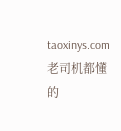taoxinys.com 老司机都懂的